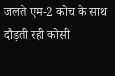जलते एम-2 कोच के साथ दौड़ती रही कोसी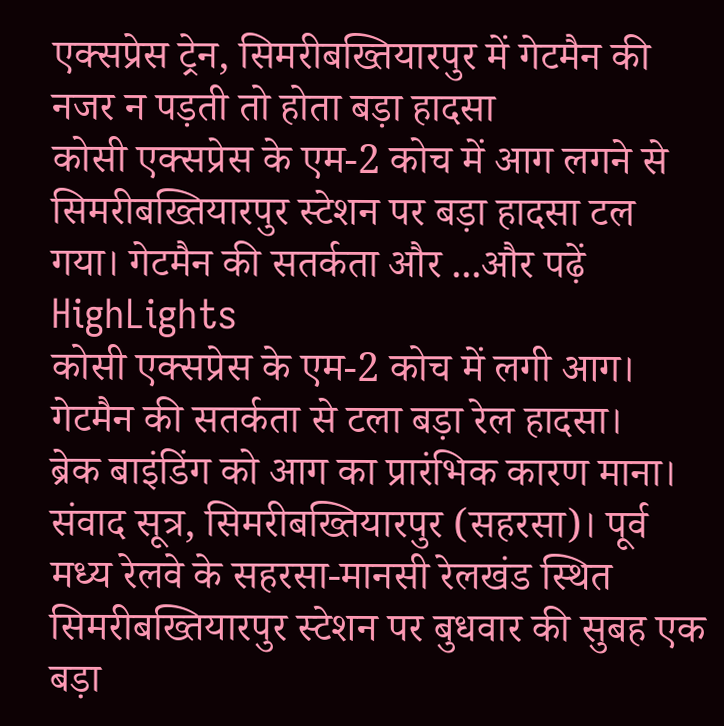एक्सप्रेस ट्रेन, सिमरीबख्तियारपुर में गेटमैन की नजर न पड़ती तो होता बड़ा हादसा
कोसी एक्सप्रेस के एम-2 कोच में आग लगने से सिमरीबख्तियारपुर स्टेशन पर बड़ा हादसा टल गया। गेटमैन की सतर्कता और ...और पढ़ें
HighLights
कोसी एक्सप्रेस के एम-2 कोच में लगी आग।
गेटमैन की सतर्कता से टला बड़ा रेल हादसा।
ब्रेक बाइंडिंग को आग का प्रारंभिक कारण माना।
संवाद सूत्र, सिमरीबख्तियारपुर (सहरसा)। पूर्व मध्य रेलवे के सहरसा-मानसी रेलखंड स्थित सिमरीबख्तियारपुर स्टेशन पर बुधवार की सुबह एक बड़ा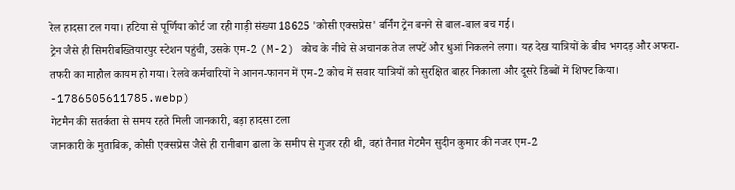रेल हादसा टल गया। हटिया से पूर्णिया कोर्ट जा रही गाड़ी संख्या 18625 'कोसी एक्सप्रेस' बर्निंग ट्रेन बनने से बाल-बाल बच गई।
ट्रेन जैसे ही सिमरीबख्तियारपुर स्टेशन पहुंची, उसके एम-2 (M-2) कोच के नीचे से अचानक तेज लपटें और धुआं निकलने लगा। यह देख यात्रियों के बीच भगदड़ और अफरा-तफरी का माहौल कायम हो गया। रेलवे कर्मचारियों ने आनन-फानन में एम-2 कोच में सवार यात्रियों को सुरक्षित बाहर निकाला और दूसरे डिब्बों में शिफ्ट किया।
-1786505611785.webp)
गेटमैन की सतर्कता से समय रहते मिली जानकारी, बड़ा हादसा टला
जानकारी के मुताबिक, कोसी एक्सप्रेस जैसे ही रानीबाग ढाला के समीप से गुजर रही थी, वहां तैनात गेटमैन सुदीन कुमार की नजर एम-2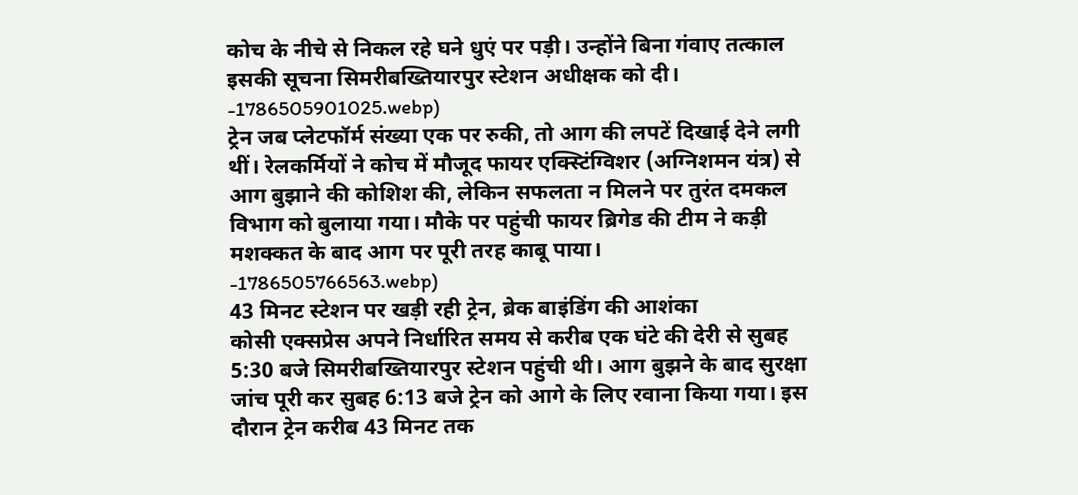कोच के नीचे से निकल रहे घने धुएं पर पड़ी। उन्होंने बिना गंवाए तत्काल इसकी सूचना सिमरीबख्तियारपुर स्टेशन अधीक्षक को दी।
-1786505901025.webp)
ट्रेन जब प्लेटफॉर्म संख्या एक पर रुकी, तो आग की लपटें दिखाई देने लगी थीं। रेलकर्मियों ने कोच में मौजूद फायर एक्स्टिंग्विशर (अग्निशमन यंत्र) से आग बुझाने की कोशिश की, लेकिन सफलता न मिलने पर तुरंत दमकल विभाग को बुलाया गया। मौके पर पहुंची फायर ब्रिगेड की टीम ने कड़ी मशक्कत के बाद आग पर पूरी तरह काबू पाया।
-1786505766563.webp)
43 मिनट स्टेशन पर खड़ी रही ट्रेन, ब्रेक बाइंडिंग की आशंका
कोसी एक्सप्रेस अपने निर्धारित समय से करीब एक घंटे की देरी से सुबह 5:30 बजे सिमरीबख्तियारपुर स्टेशन पहुंची थी। आग बुझने के बाद सुरक्षा जांच पूरी कर सुबह 6:13 बजे ट्रेन को आगे के लिए रवाना किया गया। इस दौरान ट्रेन करीब 43 मिनट तक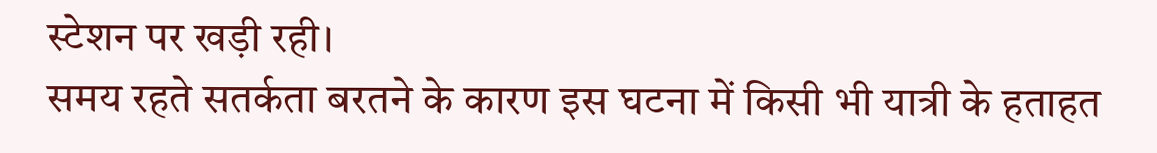स्टेशन पर खड़ी रही।
समय रहते सतर्कता बरतने के कारण इस घटना में किसी भी यात्री के हताहत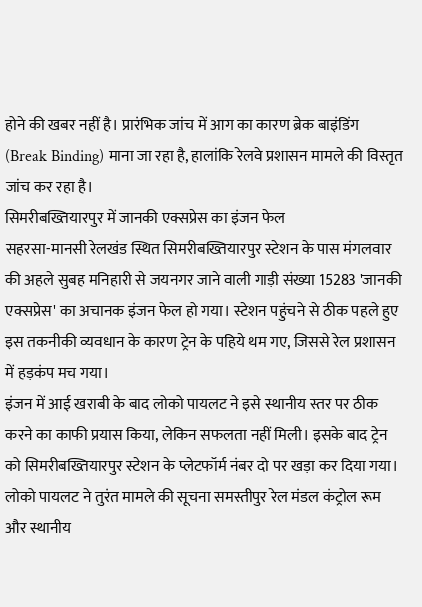होने की खबर नहीं है। प्रारंभिक जांच में आग का कारण ब्रेक बाइंडिंग (Break Binding) माना जा रहा है, हालांकि रेलवे प्रशासन मामले की विस्तृत जांच कर रहा है।
सिमरीबख्तियारपुर में जानकी एक्सप्रेस का इंजन फेल
सहरसा-मानसी रेलखंड स्थित सिमरीबख्तियारपुर स्टेशन के पास मंगलवार की अहले सुबह मनिहारी से जयनगर जाने वाली गाड़ी संख्या 15283 'जानकी एक्सप्रेस' का अचानक इंजन फेल हो गया। स्टेशन पहुंचने से ठीक पहले हुए इस तकनीकी व्यवधान के कारण ट्रेन के पहिये थम गए, जिससे रेल प्रशासन में हड़कंप मच गया।
इंजन में आई खराबी के बाद लोको पायलट ने इसे स्थानीय स्तर पर ठीक करने का काफी प्रयास किया, लेकिन सफलता नहीं मिली। इसके बाद ट्रेन को सिमरीबख्तियारपुर स्टेशन के प्लेटफॉर्म नंबर दो पर खड़ा कर दिया गया। लोको पायलट ने तुरंत मामले की सूचना समस्तीपुर रेल मंडल कंट्रोल रूम और स्थानीय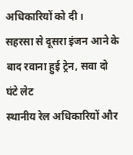अधिकारियों को दी।
सहरसा से दूसरा इंजन आने के बाद रवाना हुई ट्रेन, सवा दो घंटे लेट
स्थानीय रेल अधिकारियों और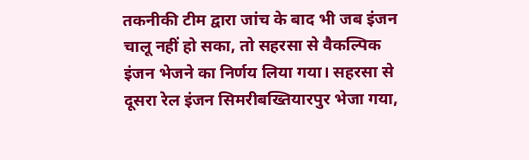तकनीकी टीम द्वारा जांच के बाद भी जब इंजन चालू नहीं हो सका, तो सहरसा से वैकल्पिक इंजन भेजने का निर्णय लिया गया। सहरसा से दूसरा रेल इंजन सिमरीबख्तियारपुर भेजा गया,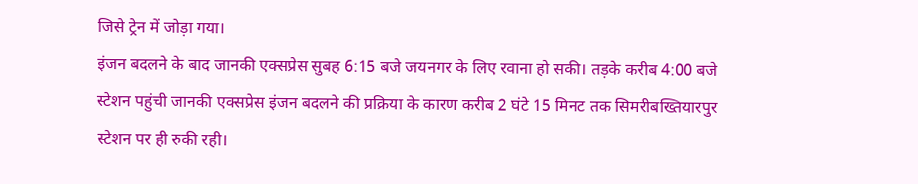जिसे ट्रेन में जोड़ा गया।
इंजन बदलने के बाद जानकी एक्सप्रेस सुबह 6:15 बजे जयनगर के लिए रवाना हो सकी। तड़के करीब 4:00 बजे स्टेशन पहुंची जानकी एक्सप्रेस इंजन बदलने की प्रक्रिया के कारण करीब 2 घंटे 15 मिनट तक सिमरीबख्तियारपुर स्टेशन पर ही रुकी रही।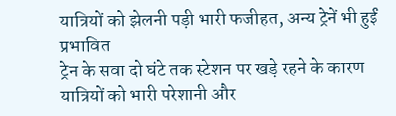यात्रियों को झेलनी पड़ी भारी फजीहत, अन्य ट्रेनें भी हुईं प्रभावित
ट्रेन के सवा दो घंटे तक स्टेशन पर खड़े रहने के कारण यात्रियों को भारी परेशानी और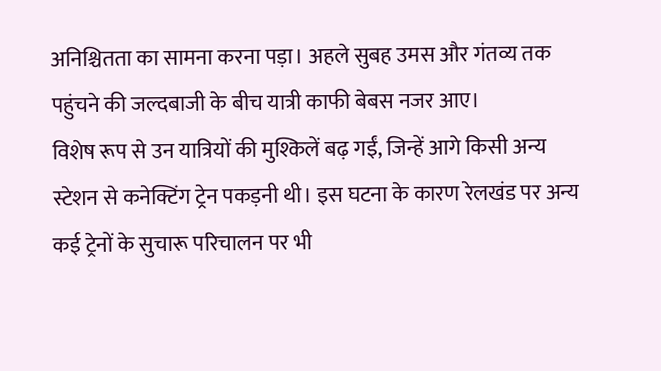अनिश्चितता का सामना करना पड़ा। अहले सुबह उमस और गंतव्य तक पहुंचने की जल्दबाजी के बीच यात्री काफी बेबस नजर आए।
विशेष रूप से उन यात्रियों की मुश्किलें बढ़ गईं, जिन्हें आगे किसी अन्य स्टेशन से कनेक्टिंग ट्रेन पकड़नी थी। इस घटना के कारण रेलखंड पर अन्य कई ट्रेनों के सुचारू परिचालन पर भी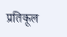प्रतिकूल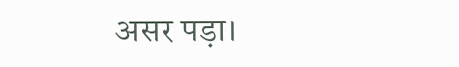असर पड़ा।